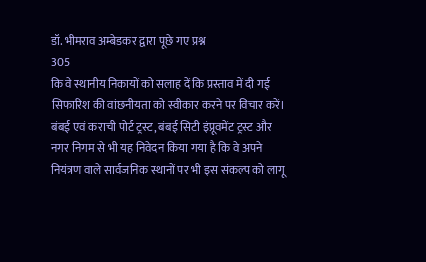डॉ. भीमराव अम्बेडकर द्वारा पूछे गए प्रश्न
305
कि वे स्थानीय निकायों को सलाह दें कि प्रस्ताव में दी गई सिफारिश की वांछनीयता को स्वीकार करने पर विचार करें। बंबई एवं कराची पोर्ट ट्रस्ट, बंबई सिटी इंप्रूवमेंट ट्रस्ट और नगर निगम से भी यह निवेदन किया गया है कि वे अपने नियंत्रण वाले सार्वजनिक स्थानों पर भी इस संकल्प को लागू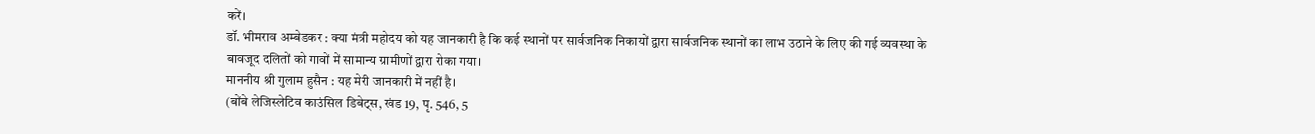करें।
डॉ. भीमराव अम्बेडकर : क्या मंत्री महोदय को यह जानकारी है कि कई स्थानों पर सार्वजनिक निकायों द्वारा सार्वजनिक स्थानों का लाभ उठाने के लिए की गई व्यवस्था के बावजूद दलितों को गावों में सामान्य ग्रामीणों द्वारा रोका गया।
माननीय श्री गुलाम हुसैन : यह मेरी जानकारी में नहीं है।
(बोंबे लेजिस्लेटिव काउंसिल डिबेट्स, खंड 19, पृ. 546, 5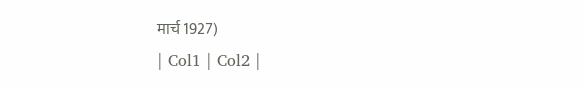मार्च 1927)
| Col1 | Col2 |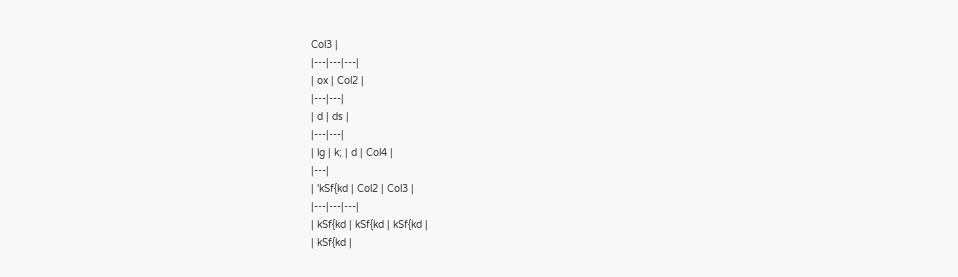Col3 |
|---|---|---|
| ox | Col2 |
|---|---|
| d | ds |
|---|---|
| lg | k; | d | Col4 |
|---|
| 'kSf{kd | Col2 | Col3 |
|---|---|---|
| kSf{kd | kSf{kd | kSf{kd |
| kSf{kd |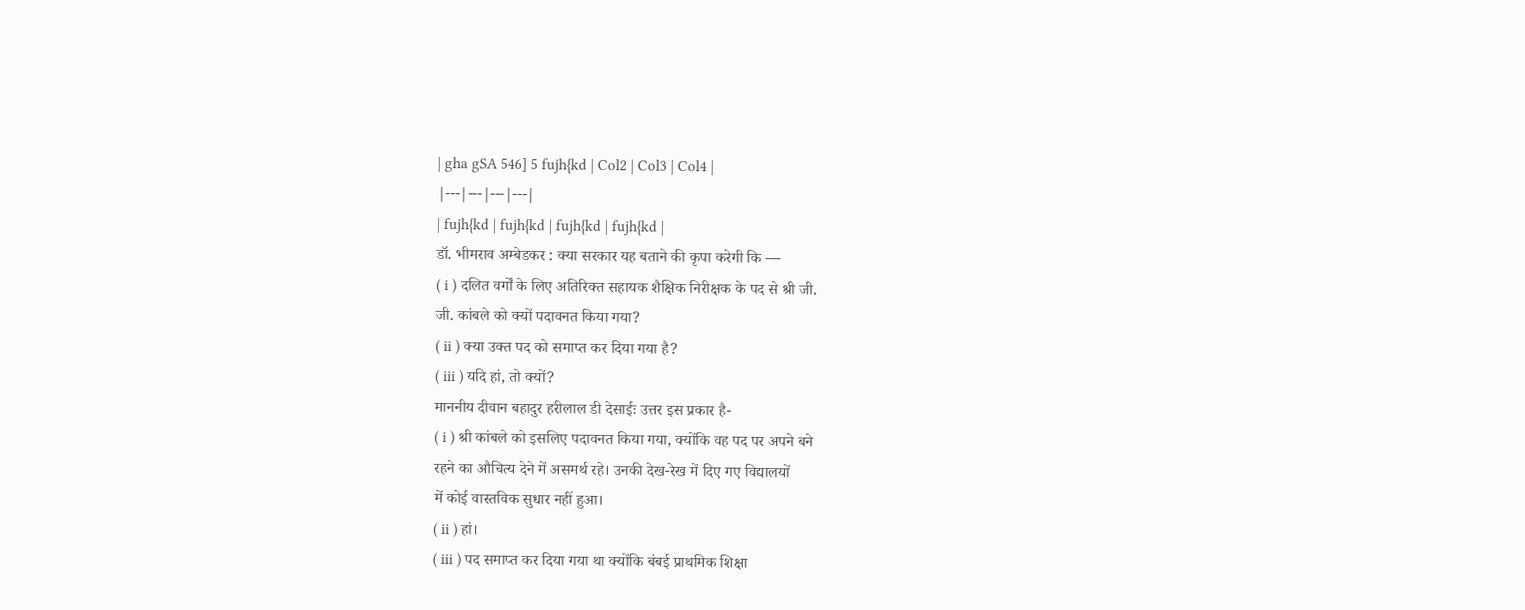| gha gSA 546] 5 fujh{kd | Col2 | Col3 | Col4 |
|---|---|---|---|
| fujh{kd | fujh{kd | fujh{kd | fujh{kd |
डॉ. भीमराव अम्बेडकर : क्या सरकार यह बताने की कृपा करेगी कि —
( i ) दलित वर्गों के लिए अतिरिक्त सहायक शैक्षिक निरीक्षक के पद से श्री जी.
जी. कांबले को क्यों पदावनत किया गया?
( ii ) क्या उक्त पद को समाप्त कर दिया गया है?
( iii ) यदि हां, तो क्यों?
माननीय दीवान बहादुर हरीलाल डी देसाईः उत्तर इस प्रकार है-
( i ) श्री कांबले को इसलिए पदावनत किया गया, क्योंकि वह पद पर अपने बने
रहने का औचित्य देने में असमर्थ रहे। उनकी देख-रेख में दिए गए विद्यालयों
में कोई वास्तविक सुधार नहीं हुआ।
( ii ) हां।
( iii ) पद समाप्त कर दिया गया था क्योंकि बंबई प्राथमिक शिक्षा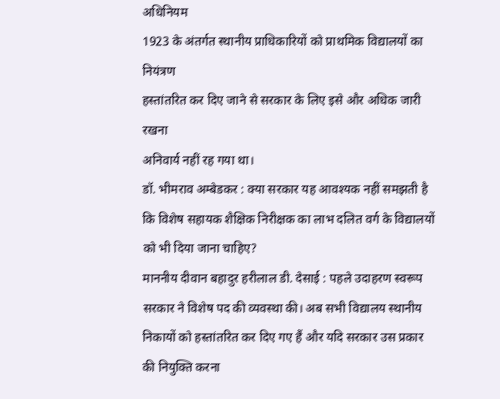अधिनियम
1923 के अंतर्गत स्थानीय प्राधिकारियों को प्राथमिक विद्यालयों का नियंत्रण
हस्तांतरित कर दिए जाने से सरकार के लिए इसे और अधिक जारी रखना
अनिवार्य नहीं रह गया था।
डॉ. भीमराव अम्बेडकर : क्या सरकार यह आवश्यक नहीं समझती है कि विशेष सहायक शैक्षिक निरीक्षक का लाभ दलित वर्ग के विद्यालयों को भी दिया जाना चाहिए?
माननीय दीवान बहादुर हरीलाल डी. देसाई : पहले उदाहरण स्वरूप सरकार ने विशेष पद की व्यवस्था की। अब सभी विद्यालय स्थानीय निकायों को हस्तांतरित कर दिए गए हैं और यदि सरकार उस प्रकार की नियुक्ति करना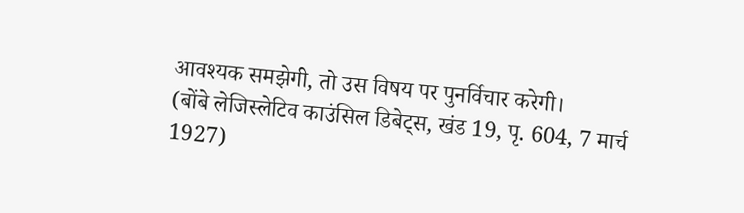आवश्यक समझेगी, तो उस विषय पर पुनर्विचार करेगी।
(बोंबे लेजिस्लेटिव काउंसिल डिबेट्स, खंड 19, पृ. 604, 7 मार्च 1927)